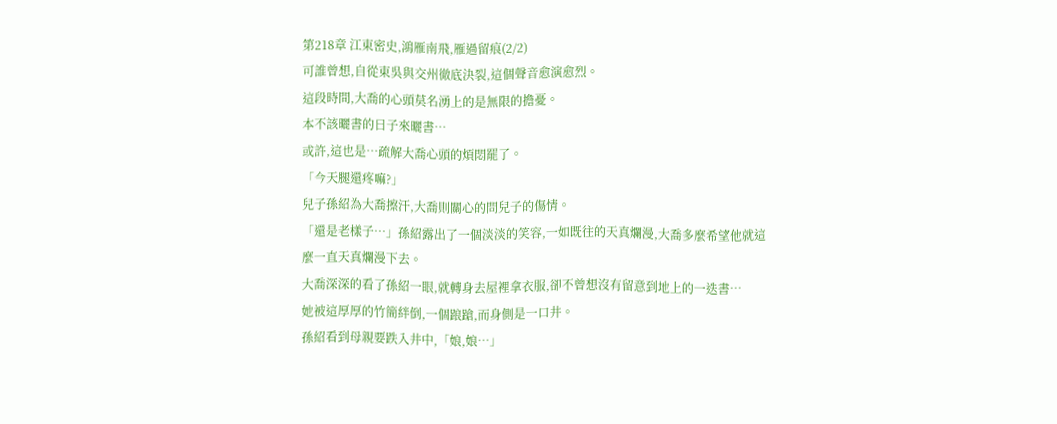第218章 江東密史,鴻雁南飛,雁過留痕(2/2)
可誰曾想,自從東吳與交州徹底決裂,這個聲音愈演愈烈。
這段時間,大喬的心頭莫名湧上的是無限的擔憂。
本不該曬書的日子來曬書…
或許,這也是…疏解大喬心頭的煩悶罷了。
「今天腿還疼嘛?」
兒子孫紹為大喬擦汗,大喬則關心的問兒子的傷情。
「還是老樣子…」孫紹露出了一個淡淡的笑容,一如既往的天真爛漫,大喬多麼希望他就這麼一直天真爛漫下去。
大喬深深的看了孫紹一眼,就轉身去屋裡拿衣服,卻不曾想沒有留意到地上的一迭書…
她被這厚厚的竹簡絆倒,一個踉蹌,而身側是一口井。
孫紹看到母親要跌入井中,「娘,娘…」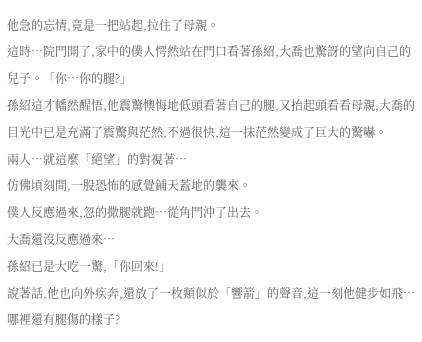他急的忘情,竟是一把站起,拉住了母親。
這時…院門開了,家中的僕人愕然站在門口看著孫紹,大喬也驚訝的望向自己的兒子。「你…你的腿?」
孫紹這才幡然醒悟,他震驚懊悔地低頭看著自己的腿,又抬起頭看看母親,大喬的目光中已是充滿了震驚與茫然,不過很快,這一抹茫然變成了巨大的驚嚇。
兩人…就這麼「絕望」的對視著…
仿佛頃刻間,一股恐怖的感覺鋪天蓋地的襲來。
僕人反應過來,忽的撒腿就跑…從角門沖了出去。
大喬還沒反應過來…
孫紹已是大吃一驚,「你回來!」
說著話,他也向外疾奔,還放了一枚類似於「響箭」的聲音,這一刻他健步如飛…哪裡還有腿傷的樣子?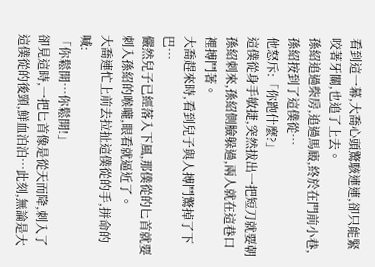看到這一幕,大喬心頭驚駭連連,卻只能緊咬著牙關,也追了上去。
孫紹追過柴房,追過馬廄,終於在門前小巷,孫紹按到了這僕從…
他怒斥:「你跑什麼?」
這僕從身手敏捷,突然拔出一把短刀就要朝孫紹刺來,孫紹側臉躲過,兩人就在這巷口裡搏鬥著。
大喬趕來時,看到兒子與人搏鬥驚掉了下巴…
儼然兒子已經落入下風,那僕從的匕首就要刺入孫紹的喉嚨,眼看就逼近了。
大喬連忙上前去拉扯這僕從的手,拼命的喊:
「你鬆開…你鬆開!」
卻見這時,一把匕首像是從天而降,刺入了這僕從的後頸,鮮血泊泊…此刻,無論是大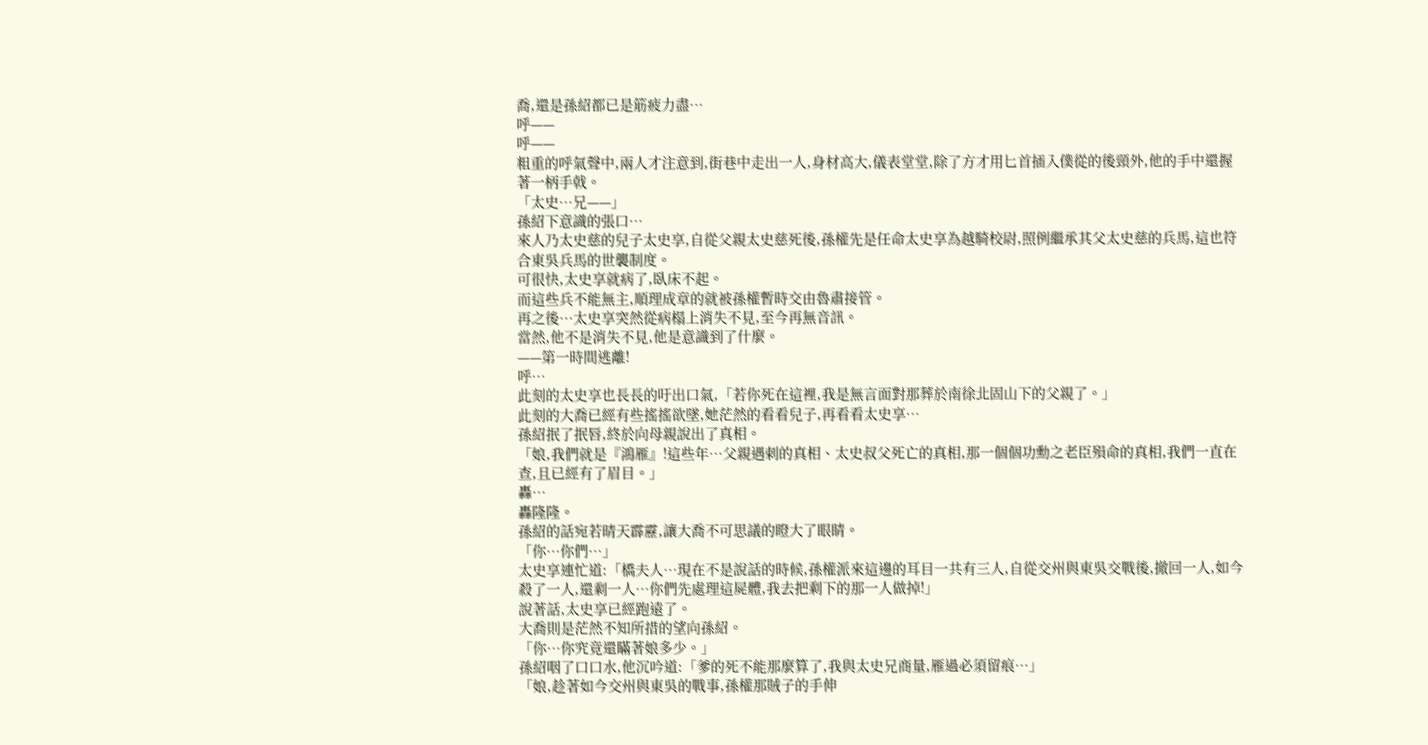喬,還是孫紹都已是筋疲力盡…
呼——
呼——
粗重的呼氣聲中,兩人才注意到,街巷中走出一人,身材高大,儀表堂堂,除了方才用匕首插入僕從的後頸外,他的手中還握著一柄手戟。
「太史…兄——」
孫紹下意識的張口…
來人乃太史慈的兒子太史享,自從父親太史慈死後,孫權先是任命太史享為越騎校尉,照例繼承其父太史慈的兵馬,這也符合東吳兵馬的世襲制度。
可很快,太史享就病了,臥床不起。
而這些兵不能無主,順理成章的就被孫權暫時交由魯肅接管。
再之後…太史享突然從病榻上消失不見,至今再無音訊。
當然,他不是消失不見,他是意識到了什麼。
——第一時間逃離!
呼…
此刻的太史享也長長的吁出口氣,「若你死在這裡,我是無言面對那葬於南徐北固山下的父親了。」
此刻的大喬已經有些搖搖欲墜,她茫然的看看兒子,再看看太史享…
孫紹抿了抿唇,終於向母親說出了真相。
「娘,我們就是『鴻雁』!這些年…父親遇刺的真相、太史叔父死亡的真相,那一個個功勳之老臣殞命的真相,我們一直在查,且已經有了眉目。」
轟…
轟隆隆。
孫紹的話宛若晴天霹靂,讓大喬不可思議的瞪大了眼睛。
「你…你們…」
太史享連忙道:「橋夫人…現在不是說話的時候,孫權派來這邊的耳目一共有三人,自從交州與東吳交戰後,撤回一人,如今殺了一人,還剩一人…你們先處理這屍體,我去把剩下的那一人做掉!」
說著話,太史享已經跑遠了。
大喬則是茫然不知所措的望向孫紹。
「你…你究竟還瞞著娘多少。」
孫紹咽了口口水,他沉吟道:「爹的死不能那麼算了,我與太史兄商量,雁過必須留痕…」
「娘,趁著如今交州與東吳的戰事,孫權那賊子的手伸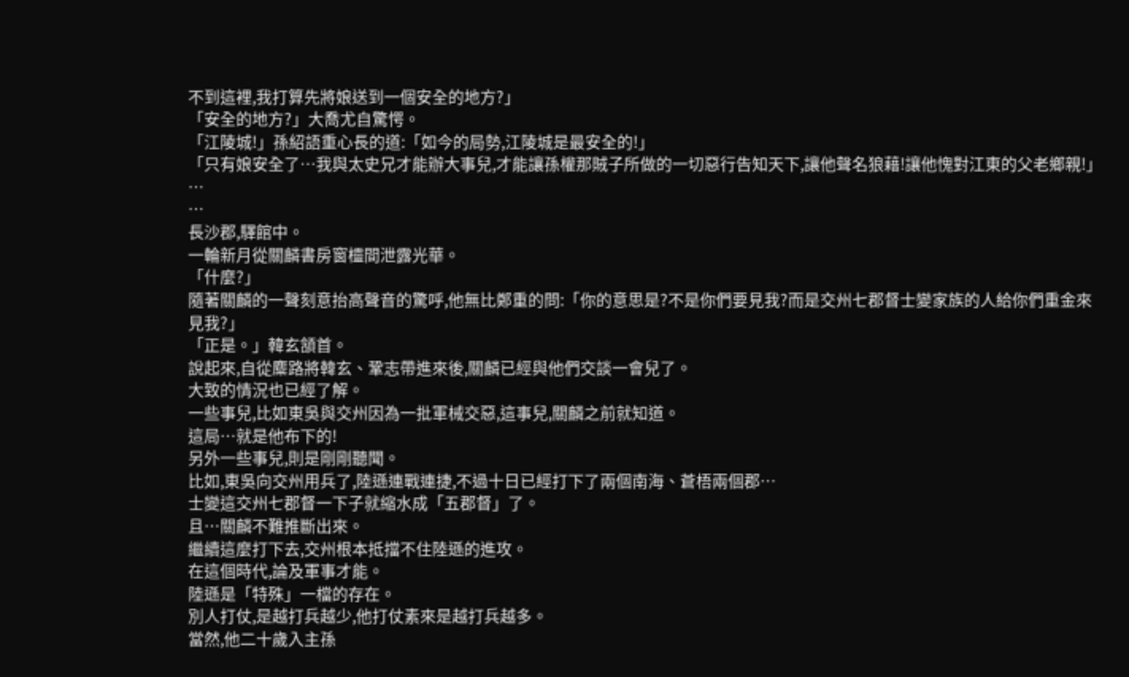不到這裡,我打算先將娘送到一個安全的地方?」
「安全的地方?」大喬尤自驚愕。
「江陵城!」孫紹語重心長的道:「如今的局勢,江陵城是最安全的!」
「只有娘安全了…我與太史兄才能辦大事兒,才能讓孫權那賊子所做的一切惡行告知天下,讓他聲名狼藉!讓他愧對江東的父老鄉親!」
…
…
長沙郡,驛館中。
一輪新月從關麟書房窗欞間泄露光華。
「什麼?」
隨著關麟的一聲刻意抬高聲音的驚呼,他無比鄭重的問:「你的意思是?不是你們要見我?而是交州七郡督士變家族的人給你們重金來見我?」
「正是。」韓玄頷首。
說起來,自從麋路將韓玄、鞏志帶進來後,關麟已經與他們交談一會兒了。
大致的情況也已經了解。
一些事兒,比如東吳與交州因為一批軍械交惡,這事兒,關麟之前就知道。
這局…就是他布下的!
另外一些事兒,則是剛剛聽聞。
比如,東吳向交州用兵了,陸遜連戰連捷,不過十日已經打下了兩個南海、蒼梧兩個郡…
士變這交州七郡督一下子就縮水成「五郡督」了。
且…關麟不難推斷出來。
繼續這麼打下去,交州根本抵擋不住陸遜的進攻。
在這個時代,論及軍事才能。
陸遜是「特殊」一檔的存在。
別人打仗,是越打兵越少,他打仗素來是越打兵越多。
當然,他二十歲入主孫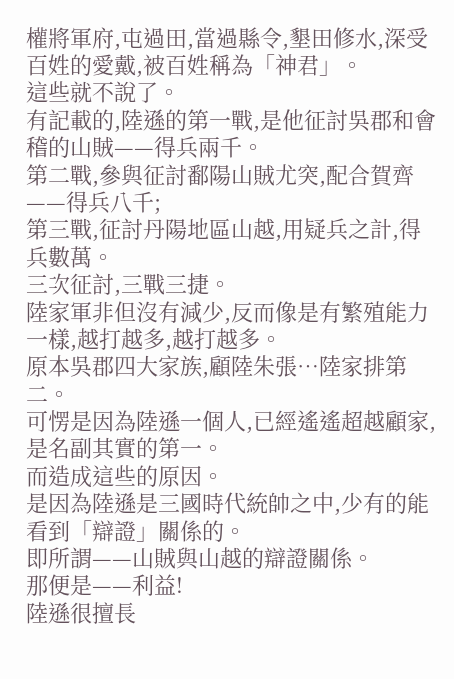權將軍府,屯過田,當過縣令,墾田修水,深受百姓的愛戴,被百姓稱為「神君」。
這些就不說了。
有記載的,陸遜的第一戰,是他征討吳郡和會稽的山賊——得兵兩千。
第二戰,參與征討鄱陽山賊尤突,配合賀齊——得兵八千;
第三戰,征討丹陽地區山越,用疑兵之計,得兵數萬。
三次征討,三戰三捷。
陸家軍非但沒有減少,反而像是有繁殖能力一樣,越打越多,越打越多。
原本吳郡四大家族,顧陸朱張…陸家排第二。
可愣是因為陸遜一個人,已經遙遙超越顧家,是名副其實的第一。
而造成這些的原因。
是因為陸遜是三國時代統帥之中,少有的能看到「辯證」關係的。
即所謂——山賊與山越的辯證關係。
那便是——利益!
陸遜很擅長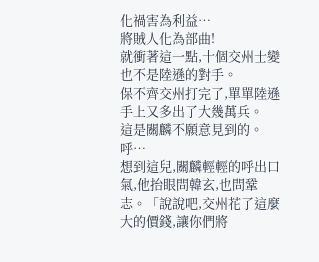化禍害為利益…
將賊人化為部曲!
就衝著這一點,十個交州士變也不是陸遜的對手。
保不齊交州打完了,單單陸遜手上又多出了大幾萬兵。
這是關麟不願意見到的。
呼…
想到這兒,關麟輕輕的呼出口氣,他抬眼問韓玄,也問鞏志。「說說吧,交州花了這麼大的價錢,讓你們將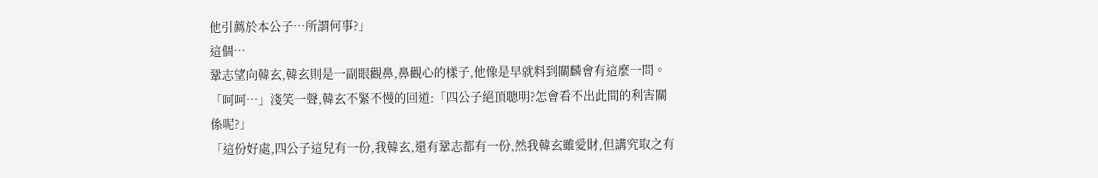他引薦於本公子…所謂何事?」
這個…
鞏志望向韓玄,韓玄則是一副眼觀鼻,鼻觀心的樣子,他像是早就料到關麟會有這麼一問。
「呵呵…」淺笑一聲,韓玄不緊不慢的回道:「四公子絕頂聰明?怎會看不出此間的利害關係呢?」
「這份好處,四公子這兒有一份,我韓玄,還有鞏志都有一份,然我韓玄雖愛財,但講究取之有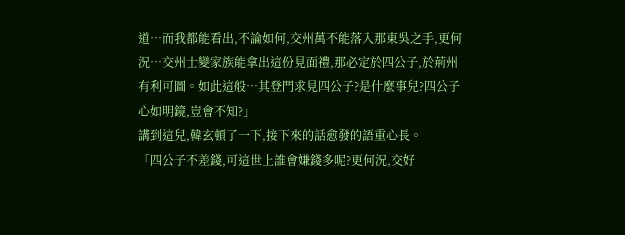道…而我都能看出,不論如何,交州萬不能落入那東吳之手,更何況…交州士變家族能拿出這份見面禮,那必定於四公子,於荊州有利可圖。如此這般…其登門求見四公子?是什麼事兒?四公子心如明鏡,豈會不知?」
講到這兒,韓玄頓了一下,接下來的話愈發的語重心長。
「四公子不差錢,可這世上誰會嫌錢多呢?更何況,交好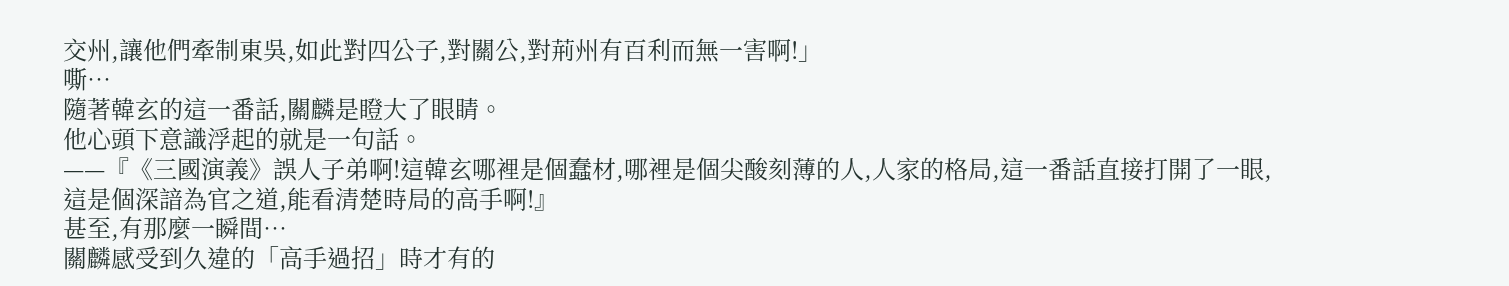交州,讓他們牽制東吳,如此對四公子,對關公,對荊州有百利而無一害啊!」
嘶…
隨著韓玄的這一番話,關麟是瞪大了眼睛。
他心頭下意識浮起的就是一句話。
——『《三國演義》誤人子弟啊!這韓玄哪裡是個蠢材,哪裡是個尖酸刻薄的人,人家的格局,這一番話直接打開了一眼,這是個深諳為官之道,能看清楚時局的高手啊!』
甚至,有那麼一瞬間…
關麟感受到久違的「高手過招」時才有的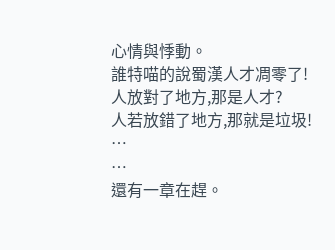心情與悸動。
誰特喵的說蜀漢人才凋零了!
人放對了地方,那是人才?
人若放錯了地方,那就是垃圾!
…
…
還有一章在趕。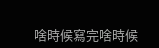啥時候寫完啥時候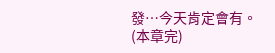發…今天肯定會有。
(本章完)